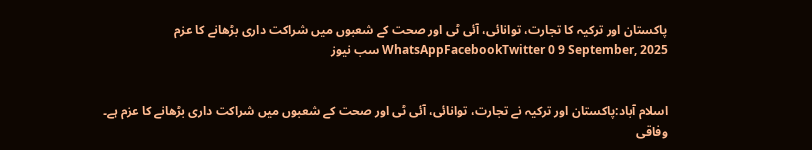پاکستان اور ترکیہ کا تجارت، توانائی، آئی ٹی اور صحت کے شعبوں میں شراکت داری بڑھانے کا عزم WhatsAppFacebookTwitter 0 9 September, 2025 سب نیوز


اسلام آباد:پاکستان اور ترکیہ نے تجارت، توانائی، آئی ٹی اور صحت کے شعبوں میں شراکت داری بڑھانے کا عزم ہے۔
وفاقی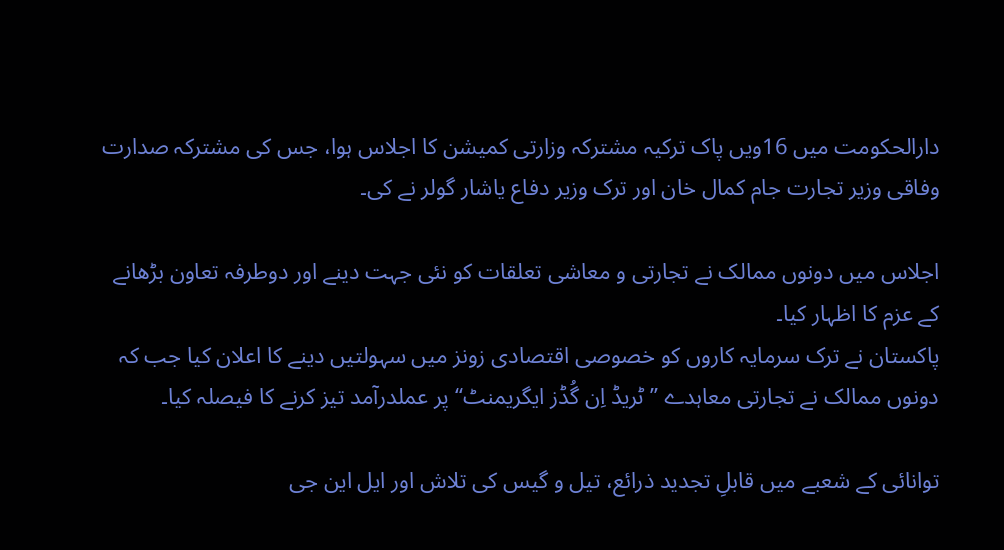دارالحکومت میں 16ویں پاک ترکیہ مشترکہ وزارتی کمیشن کا اجلاس ہوا، جس کی مشترکہ صدارت وفاقی وزیر تجارت جام کمال خان اور ترک وزیر دفاع یاشار گولر نے کی۔

اجلاس میں دونوں ممالک نے تجارتی و معاشی تعلقات کو نئی جہت دینے اور دوطرفہ تعاون بڑھانے کے عزم کا اظہار کیا۔
پاکستان نے ترک سرمایہ کاروں کو خصوصی اقتصادی زونز میں سہولتیں دینے کا اعلان کیا جب کہ دونوں ممالک نے تجارتی معاہدے ’’ٹریڈ اِن گُڈز ایگریمنٹ‘‘ پر عملدرآمد تیز کرنے کا فیصلہ کیا۔

توانائی کے شعبے میں قابلِ تجدید ذرائع، تیل و گیس کی تلاش اور ایل این جی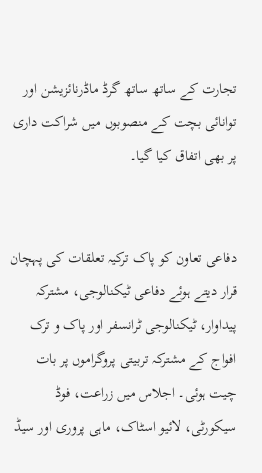تجارت کے ساتھ ساتھ گرڈ ماڈرنائزیشن اور توانائی بچت کے منصوبوں میں شراکت داری پر بھی اتفاق کیا گیا۔


دفاعی تعاون کو پاک ترکیہ تعلقات کی پہچان قرار دیتے ہوئے دفاعی ٹیکنالوجی، مشترکہ پیداوار، ٹیکنالوجی ٹرانسفر اور پاک و ترک افواج کے مشترکہ تربیتی پروگراموں پر بات چیت ہوئی۔ اجلاس میں زراعت، فوڈ سیکورٹی، لائیو اسٹاک، ماہی پروری اور سیڈ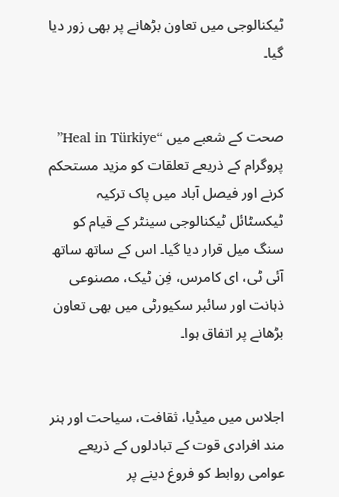ٹیکنالوجی میں تعاون بڑھانے پر بھی زور دیا گیا۔


صحت کے شعبے میں “Heal in Türkiye” پروگرام کے ذریعے تعلقات کو مزید مستحکم کرنے اور فیصل آباد میں پاک ترکیہ ٹیکسٹائل ٹیکنالوجی سینٹر کے قیام کو سنگ میل قرار دیا گیا۔ اس کے ساتھ ساتھ آئی ٹی، ای کامرس، فِن ٹیک، مصنوعی ذہانت اور سائبر سکیورٹی میں بھی تعاون بڑھانے پر اتفاق ہوا۔


اجلاس میں میڈیا، ثقافت، سیاحت اور ہنر مند افرادی قوت کے تبادلوں کے ذریعے عوامی روابط کو فروغ دینے پر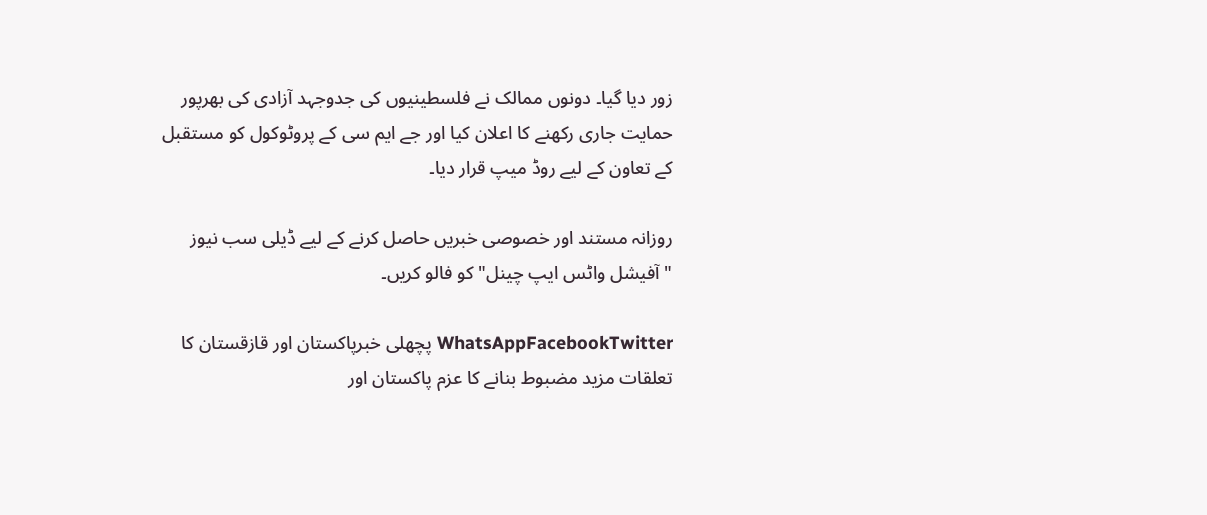زور دیا گیا۔ دونوں ممالک نے فلسطینیوں کی جدوجہد آزادی کی بھرپور حمایت جاری رکھنے کا اعلان کیا اور جے ایم سی کے پروٹوکول کو مستقبل کے تعاون کے لیے روڈ میپ قرار دیا۔

روزانہ مستند اور خصوصی خبریں حاصل کرنے کے لیے ڈیلی سب نیوز "آفیشل واٹس ایپ چینل" کو فالو کریں۔

WhatsAppFacebookTwitter پچھلی خبرپاکستان اور قازقستان کا تعلقات مزید مضبوط بنانے کا عزم پاکستان اور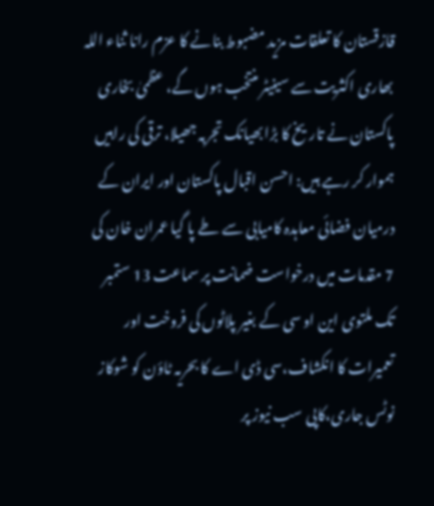قازقستان کا تعلقات مزید مضبوط بنانے کا عزم رانا ثناء اللہ بھاری اکثریت سے سینیٹر منتخب ہوں گے، عظمیٰ بخاری پاکستان نے تاریخ کا بڑا بھیانک تجربہ جھیلا، ترقی کی راہیں ہموار کر رہے ہیں: احسن اقبال پاکستان اور ایران کے درمیان فضائی معاہدہ کامیابی سے طے پا گیا عمران خان کی 7 مقدمات میں درخواست ضمانت پر سماعت 13 ستمبر تک ملتوی این او سی کے بغیر پلاٹوں کی فروخت اور تعمیرات کا انکشاف،سی ڈی اے کا بحریہ ٹاؤن کو شوکاز نوٹس جاری،کاپی سب نیوز پر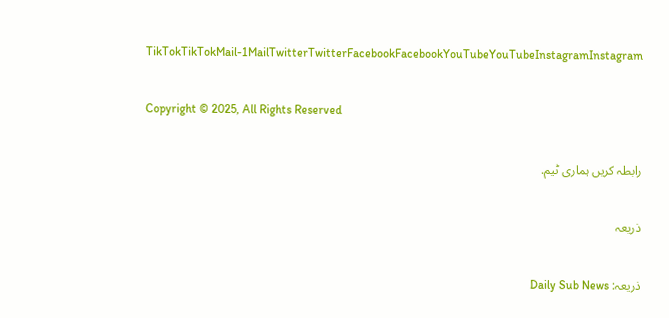TikTokTikTokMail-1MailTwitterTwitterFacebookFacebookYouTubeYouTubeInstagramInstagram

Copyright © 2025, All Rights Reserved

رابطہ کریں ہماری ٹیم.

ذریعہ

ذریعہ: Daily Sub News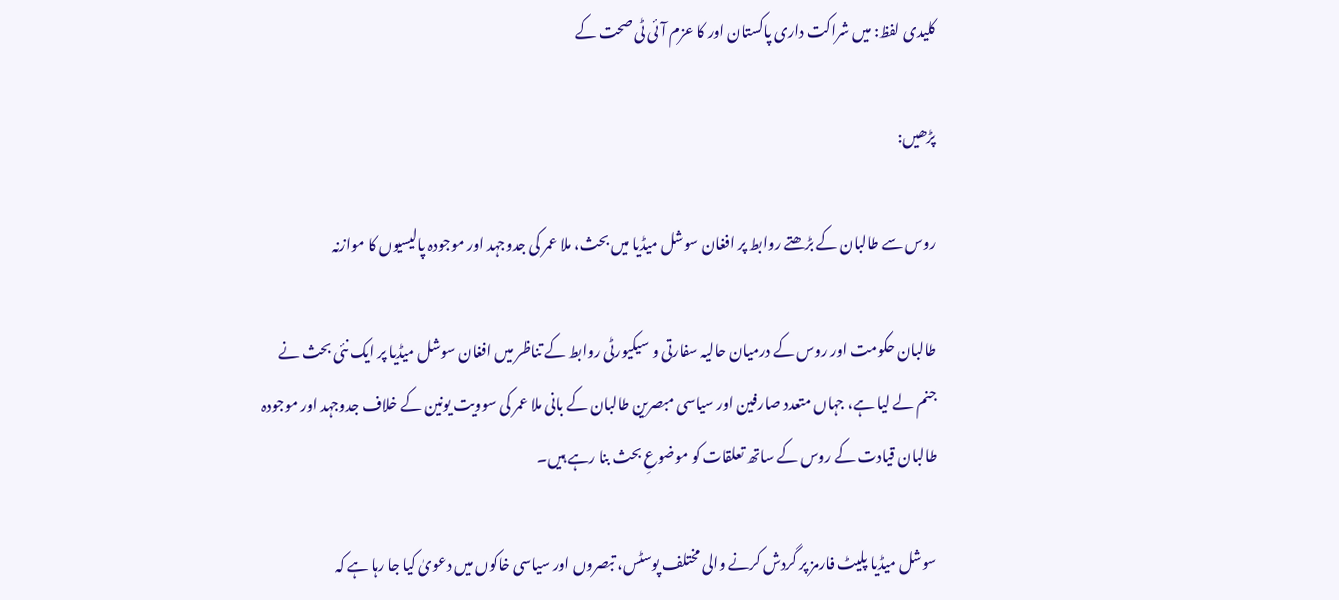کلیدی لفظ: میں شراکت داری پاکستان اور کا عزم آئی ٹی صحت کے

پڑھیں:

روس سے طالبان کے بڑھتے روابط پر افغان سوشل میڈیا میں بحث، ملا عمر کی جدوجہد اور موجودہ پالیسیوں کا موازنہ

طالبان حکومت اور روس کے درمیان حالیہ سفارتی و سیکیورٹی روابط کے تناظر میں افغان سوشل میڈیا پر ایک نئی بحث نے جنم لے لیا ہے، جہاں متعدد صارفین اور سیاسی مبصرین طالبان کے بانی ملا عمر کی سوویت یونین کے خلاف جدوجہد اور موجودہ طالبان قیادت کے روس کے ساتھ تعلقات کو موضوعِ بحث بنا رہے ہیں۔

سوشل میڈیا پلیٹ فارمز پر گردش کرنے والی مختلف پوسٹس، تبصروں اور سیاسی خاکوں میں دعویٰ کیا جا رہا ہے کہ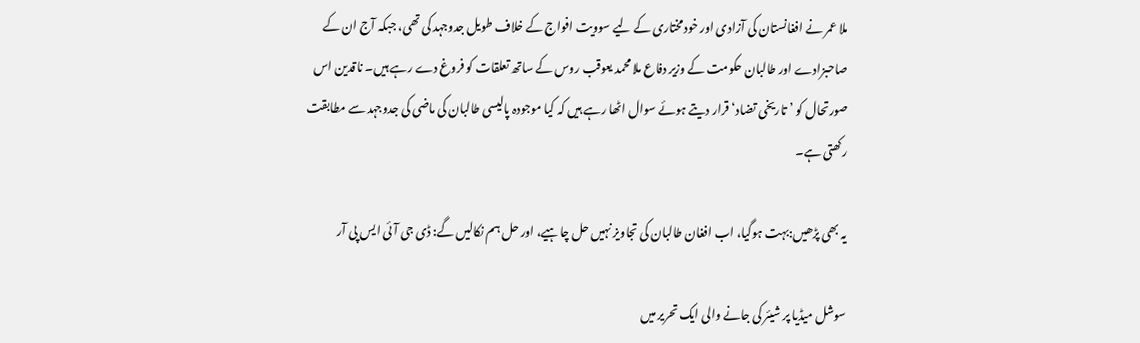ملا عمر نے افغانستان کی آزادی اور خودمختاری کے لیے سوویت افواج کے خلاف طویل جدوجہد کی تھی، جبکہ آج ان کے صاحبزادے اور طالبان حکومت کے وزیر دفاع ملا محمد یعوقب روس کے ساتھ تعلقات کو فروغ دے رہے ہیں۔ ناقدین اس صورتحال کو ’تاریخی تضاد‘ قرار دیتے ہوئے سوال اٹھا رہے ہیں کہ کیا موجودہ پالیسی طالبان کی ماضی کی جدوجہد سے مطابقت رکھتی ہے۔

یہ بھی پڑھیں:بہت ہوگیا، اب افغان طالبان کی تجاویز نہیں حل چاہیے، اور حل ہم نکالیں گے: ڈی جی آئی ایس پی آر

سوشل میڈیا پر شیئر کی جانے والی ایک تحریر میں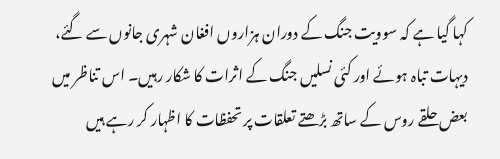کہا گیا ہے کہ سوویت جنگ کے دوران ہزاروں افغان شہری جانوں سے گئے، دیہات تباہ ہوئے اور کئی نسلیں جنگ کے اثرات کا شکار رہیں۔ اس تناظر میں بعض حلقے روس کے ساتھ بڑھتے تعلقات پر تحفظات کا اظہار کر رہے ہیں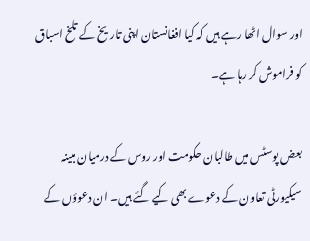اور سوال اٹھا رہے ہیں کہ کیا افغانستان اپنی تاریخ کے تلخ اسباق کو فراموش کر رہا ہے۔

بعض پوسٹس میں طالبان حکومت اور روس کے درمیان مبینہ سیکیورٹی تعاون کے دعوے بھی کیے گئے ہیں۔ ان دعوؤں کے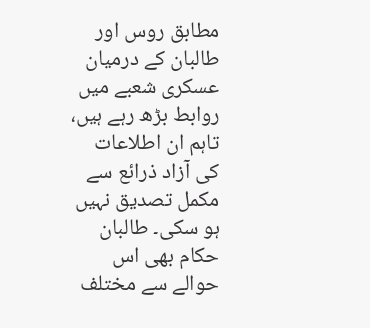مطابق روس اور طالبان کے درمیان عسکری شعبے میں روابط بڑھ رہے ہیں، تاہم ان اطلاعات کی آزاد ذرائع سے مکمل تصدیق نہیں ہو سکی۔ طالبان حکام بھی اس حوالے سے مختلف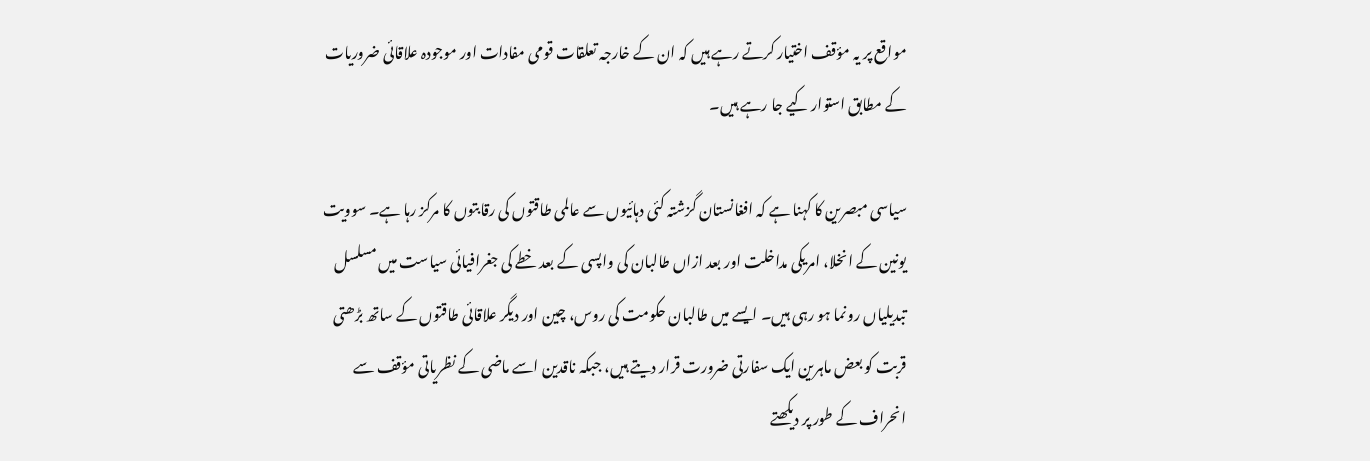مواقع پر یہ مؤقف اختیار کرتے رہے ہیں کہ ان کے خارجہ تعلقات قومی مفادات اور موجودہ علاقائی ضروریات کے مطابق استوار کیے جا رہے ہیں۔

سیاسی مبصرین کا کہنا ہے کہ افغانستان گزشتہ کئی دہائیوں سے عالمی طاقتوں کی رقابتوں کا مرکز رہا ہے۔ سوویت یونین کے انخلا، امریکی مداخلت اور بعد ازاں طالبان کی واپسی کے بعد خطے کی جغرافیائی سیاست میں مسلسل تبدیلیاں رونما ہو رہی ہیں۔ ایسے میں طالبان حکومت کی روس، چین اور دیگر علاقائی طاقتوں کے ساتھ بڑھتی قربت کو بعض ماہرین ایک سفارتی ضرورت قرار دیتے ہیں، جبکہ ناقدین اسے ماضی کے نظریاتی مؤقف سے انحراف کے طور پر دیکھتے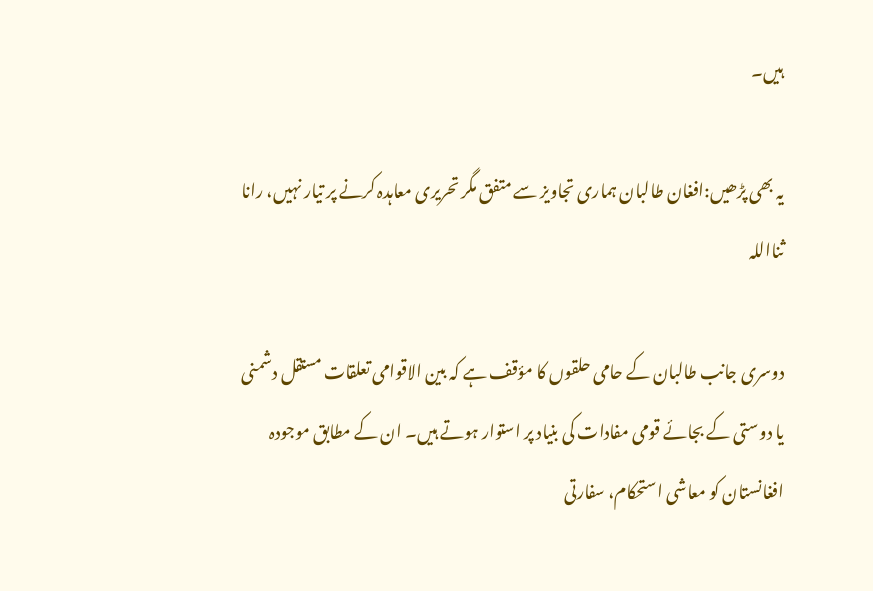ہیں۔

یہ بھی پڑھیں:افغان طالبان ہماری تجاویز سے متفق مگر تحریری معاہدہ کرنے پر تیار نہیں، رانا ثنااللہ

دوسری جانب طالبان کے حامی حلقوں کا مؤقف ہے کہ بین الاقوامی تعلقات مستقل دشمنی یا دوستی کے بجائے قومی مفادات کی بنیاد پر استوار ہوتے ہیں۔ ان کے مطابق موجودہ افغانستان کو معاشی استحکام، سفارتی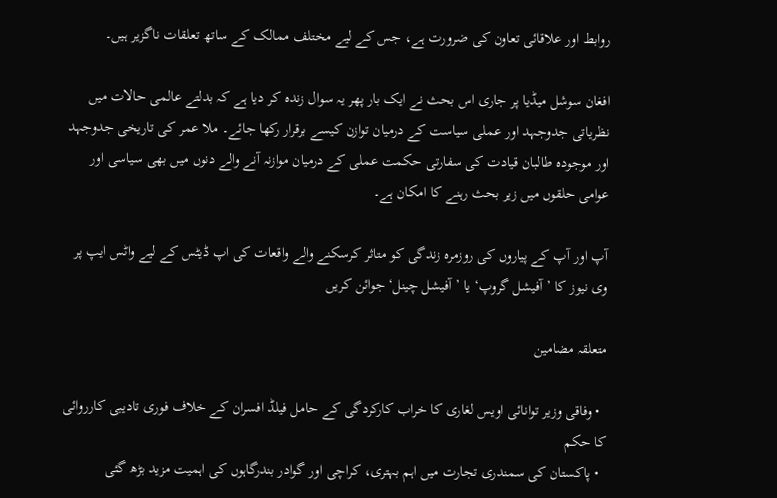روابط اور علاقائی تعاون کی ضرورت ہے، جس کے لیے مختلف ممالک کے ساتھ تعلقات ناگزیر ہیں۔

افغان سوشل میڈیا پر جاری اس بحث نے ایک بار پھر یہ سوال زندہ کر دیا ہے کہ بدلتے عالمی حالات میں نظریاتی جدوجہد اور عملی سیاست کے درمیان توازن کیسے برقرار رکھا جائے۔ ملا عمر کی تاریخی جدوجہد اور موجودہ طالبان قیادت کی سفارتی حکمت عملی کے درمیان موازنہ آنے والے دنوں میں بھی سیاسی اور عوامی حلقوں میں زیر بحث رہنے کا امکان ہے۔

آپ اور آپ کے پیاروں کی روزمرہ زندگی کو متاثر کرسکنے والے واقعات کی اپ ڈیٹس کے لیے واٹس ایپ پر وی نیوز کا ’آفیشل گروپ‘ یا ’آفیشل چینل‘ جوائن کریں

متعلقہ مضامین

  • وفاقی وزیر توانائی اویس لغاری کا خراب کارکردگی کے حامل فیلڈ افسران کے خلاف فوری تادیبی کارروائی کا حکم
  • پاکستان کی سمندری تجارت میں اہم بہتری، کراچی اور گوادر بندرگاہوں کی اہمیت مزید بڑھ گئی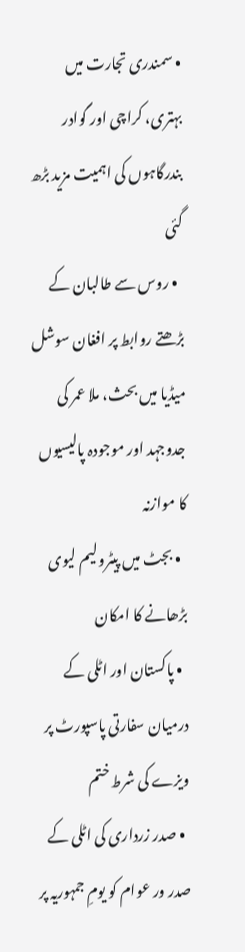• سمندری تجارت میں بہتری، کراچی اور گوادر بندرگاہوں کی اہمیت مزید بڑھ گئی
  • روس سے طالبان کے بڑھتے روابط پر افغان سوشل میڈیا میں بحث، ملا عمر کی جدوجہد اور موجودہ پالیسیوں کا موازنہ
  • بجٹ میں پیٹرولیم لیوی بڑھانے کا امکان
  • پاکستان اور اٹلی کے درمیان سفارتی پاسپورٹ پر ویزے کی شرط ختم
  • صدر زرداری کی اٹلی کے صدر ور عوام کو یومِ جمہوریہ پر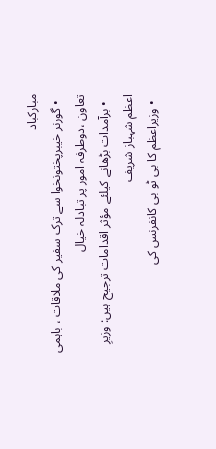مبارکباد
  • گورنر خیبرپختونخوا سے ترک سفیر کی ملاقات ، باہمی تعاون ،دوطرفہ امور پر تبادلہ خیال
  • برآمدات بڑھانے کیلئے مؤثر اقدامات ترجیح ہیں: وزیرِ اعظم شہباز شریف
  • وزیراعظم کا بی ٹو بی کانفرنس کی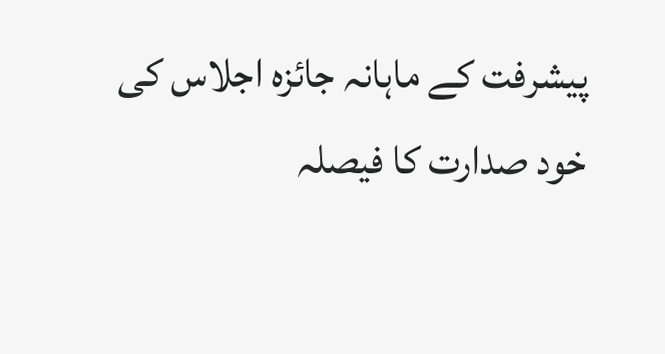پیشرفت کے ماہانہ جائزہ اجلاس کی خود صدارت کا فیصلہ